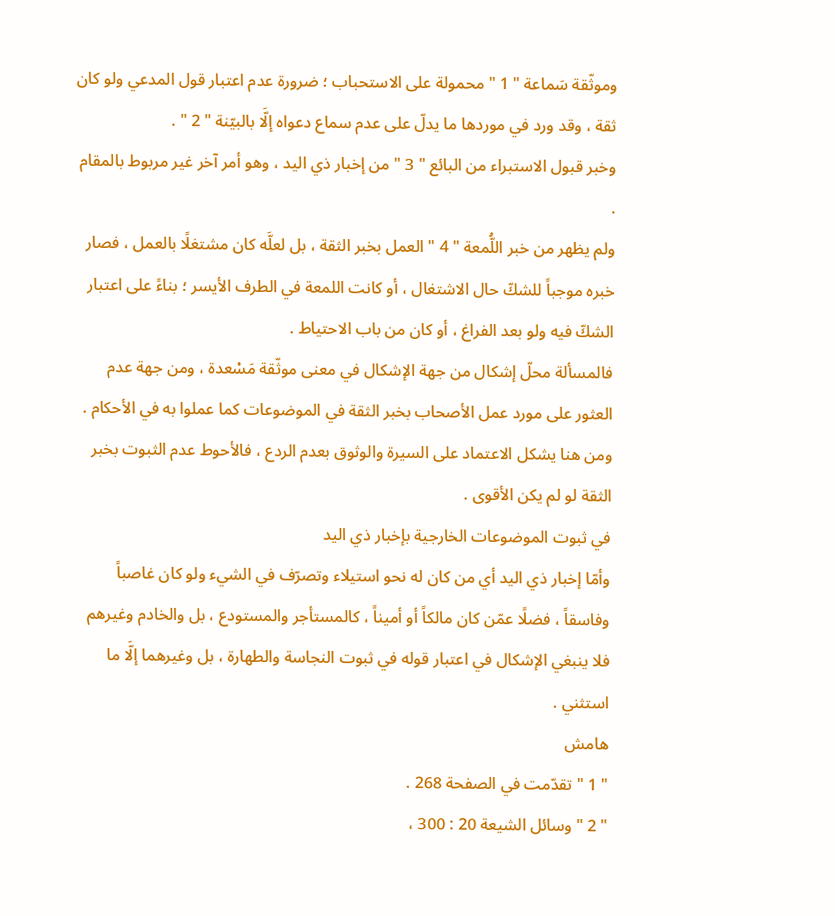وموثّقة سَماعة " 1 " محمولة على الاستحباب ؛ ضرورة عدم اعتبار قول المدعي ولو كان ثقة ، وقد ورد في موردها ما يدلّ على عدم سماع دعواه إلَّا بالبيّنة " 2 " .
وخبر قبول الاستبراء من البائع " 3 " من إخبار ذي اليد ، وهو أمر آخر غير مربوط بالمقام .
ولم يظهر من خبر اللُّمعة " 4 " العمل بخبر الثقة ، بل لعلَّه كان مشتغلًا بالعمل ، فصار خبره موجباً للشكّ حال الاشتغال ، أو كانت اللمعة في الطرف الأيسر ؛ بناءً على اعتبار الشكّ فيه ولو بعد الفراغ ، أو كان من باب الاحتياط .
فالمسألة محلّ إشكال من جهة الإشكال في معنى موثّقة مَسْعدة ، ومن جهة عدم العثور على مورد عمل الأصحاب بخبر الثقة في الموضوعات كما عملوا به في الأحكام . ومن هنا يشكل الاعتماد على السيرة والوثوق بعدم الردع ، فالأحوط عدم الثبوت بخبر الثقة لو لم يكن الأقوى .
في ثبوت الموضوعات الخارجية بإخبار ذي اليد
وأمّا إخبار ذي اليد أي من كان له نحو استيلاء وتصرّف في الشيء ولو كان غاصباً وفاسقاً ، فضلًا عمّن كان مالكاً أو أميناً ، كالمستأجر والمستودع ، بل والخادم وغيرهم فلا ينبغي الإشكال في اعتبار قوله في ثبوت النجاسة والطهارة ، بل وغيرهما إلَّا ما استثني .
هامش
" 1 " تقدّمت في الصفحة 268 .
" 2 " وسائل الشيعة 20 : 300 ،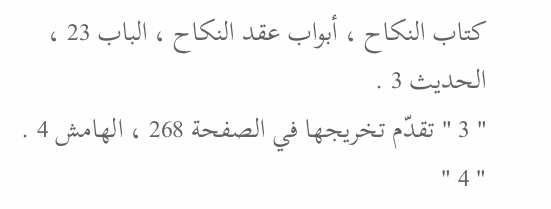كتاب النكاح ، أبواب عقد النكاح ، الباب 23 ، الحديث 3 .
" 3 " تقدّم تخريجها في الصفحة 268 ، الهامش 4 .
" 4 "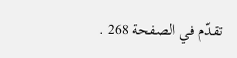تقدّم في الصفحة 268 .